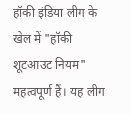हॉकी इंडिया लीग के खेल में "हॉकी शूटआउट नियम" महत्वपूर्ण हैं। यह लीग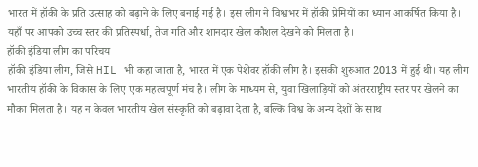भारत में हॉकी के प्रति उत्साह को बढ़ाने के लिए बनाई गई है। इस लीग ने विश्वभर में हॉकी प्रेमियों का ध्यान आकर्षित किया है। यहाँ पर आपको उच्च स्तर की प्रतिस्पर्धा, तेज गति और शानदार खेल कौशल देखने को मिलता है।
हॉकी इंडिया लीग का परिचय
हॉकी इंडिया लीग, जिसे HIL भी कहा जाता है, भारत में एक पेशेवर हॉकी लीग है। इसकी शुरुआत 2013 में हुई थी। यह लीग भारतीय हॉकी के विकास के लिए एक महत्वपूर्ण मंच है। लीग के माध्यम से, युवा खिलाड़ियों को अंतरराष्ट्रीय स्तर पर खेलने का मौका मिलता है। यह न केवल भारतीय खेल संस्कृति को बढ़ावा देता है, बल्कि विश्व के अन्य देशों के साथ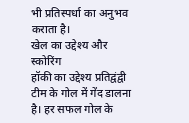भी प्रतिस्पर्धा का अनुभव कराता है।
खेल का उद्देश्य और स्कोरिंग
हॉकी का उद्देश्य प्रतिद्वंद्वी टीम के गोल में गेंद डालना है। हर सफल गोल के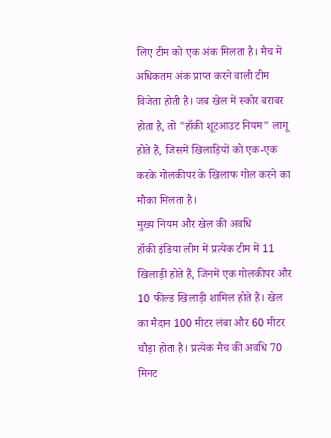लिए टीम को एक अंक मिलता है। मैच में अधिकतम अंक प्राप्त करने वाली टीम विजेता होती है। जब खेल में स्कोर बराबर होता है, तो "हॉकी शूटआउट नियम" लागू होते हैं, जिसमें खिलाड़ियों को एक-एक करके गोलकीपर के खिलाफ गोल करने का मौका मिलता है।
मुख्य नियम और खेल की अवधि
हॉकी इंडिया लीग में प्रत्येक टीम में 11 खिलाड़ी होते हैं, जिनमें एक गोलकीपर और 10 फील्ड खिलाड़ी शामिल होते हैं। खेल का मैदान 100 मीटर लंबा और 60 मीटर चौड़ा होता है। प्रत्येक मैच की अवधि 70 मिनट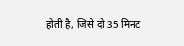होती है, जिसे दो 35 मिनट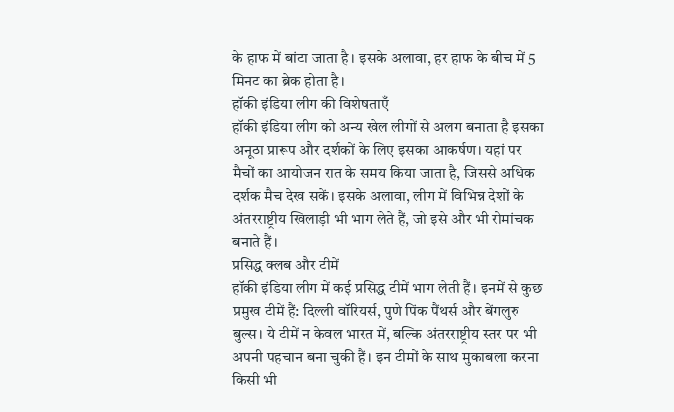के हाफ में बांटा जाता है। इसके अलावा, हर हाफ के बीच में 5 मिनट का ब्रेक होता है।
हॉकी इंडिया लीग की विशेषताएँ
हॉकी इंडिया लीग को अन्य खेल लीगों से अलग बनाता है इसका अनूठा प्रारूप और दर्शकों के लिए इसका आकर्षण। यहां पर मैचों का आयोजन रात के समय किया जाता है, जिससे अधिक दर्शक मैच देख सकें। इसके अलावा, लीग में विभिन्न देशों के अंतरराष्ट्रीय खिलाड़ी भी भाग लेते हैं, जो इसे और भी रोमांचक बनाते हैं।
प्रसिद्ध क्लब और टीमें
हॉकी इंडिया लीग में कई प्रसिद्ध टीमें भाग लेती हैं। इनमें से कुछ प्रमुख टीमें हैं: दिल्ली वॉरियर्स, पुणे पिंक पैंथर्स और बेंगलुरु बुल्स। ये टीमें न केवल भारत में, बल्कि अंतरराष्ट्रीय स्तर पर भी अपनी पहचान बना चुकी हैं। इन टीमों के साथ मुकाबला करना किसी भी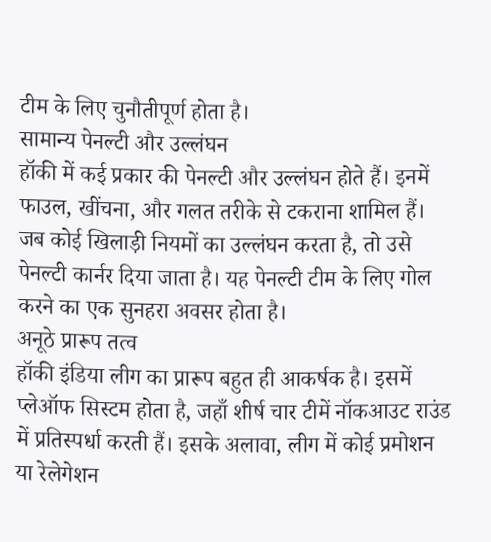टीम के लिए चुनौतीपूर्ण होता है।
सामान्य पेनल्टी और उल्लंघन
हॉकी में कई प्रकार की पेनल्टी और उल्लंघन होते हैं। इनमें फाउल, खींचना, और गलत तरीके से टकराना शामिल हैं। जब कोई खिलाड़ी नियमों का उल्लंघन करता है, तो उसे पेनल्टी कार्नर दिया जाता है। यह पेनल्टी टीम के लिए गोल करने का एक सुनहरा अवसर होता है।
अनूठे प्रारूप तत्व
हॉकी इंडिया लीग का प्रारूप बहुत ही आकर्षक है। इसमें प्लेऑफ सिस्टम होता है, जहाँ शीर्ष चार टीमें नॉकआउट राउंड में प्रतिस्पर्धा करती हैं। इसके अलावा, लीग में कोई प्रमोशन या रेलेगेशन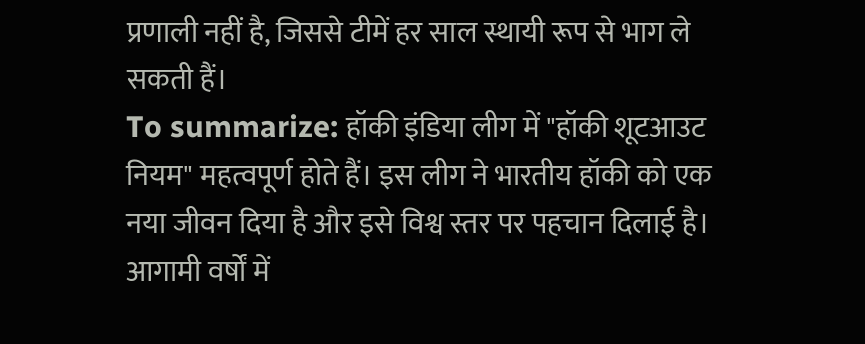प्रणाली नहीं है, जिससे टीमें हर साल स्थायी रूप से भाग ले सकती हैं।
To summarize: हॉकी इंडिया लीग में "हॉकी शूटआउट नियम" महत्वपूर्ण होते हैं। इस लीग ने भारतीय हॉकी को एक नया जीवन दिया है और इसे विश्व स्तर पर पहचान दिलाई है। आगामी वर्षों में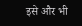इसे और भी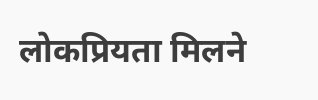लोकप्रियता मिलने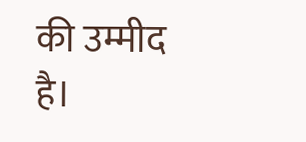की उम्मीद है।